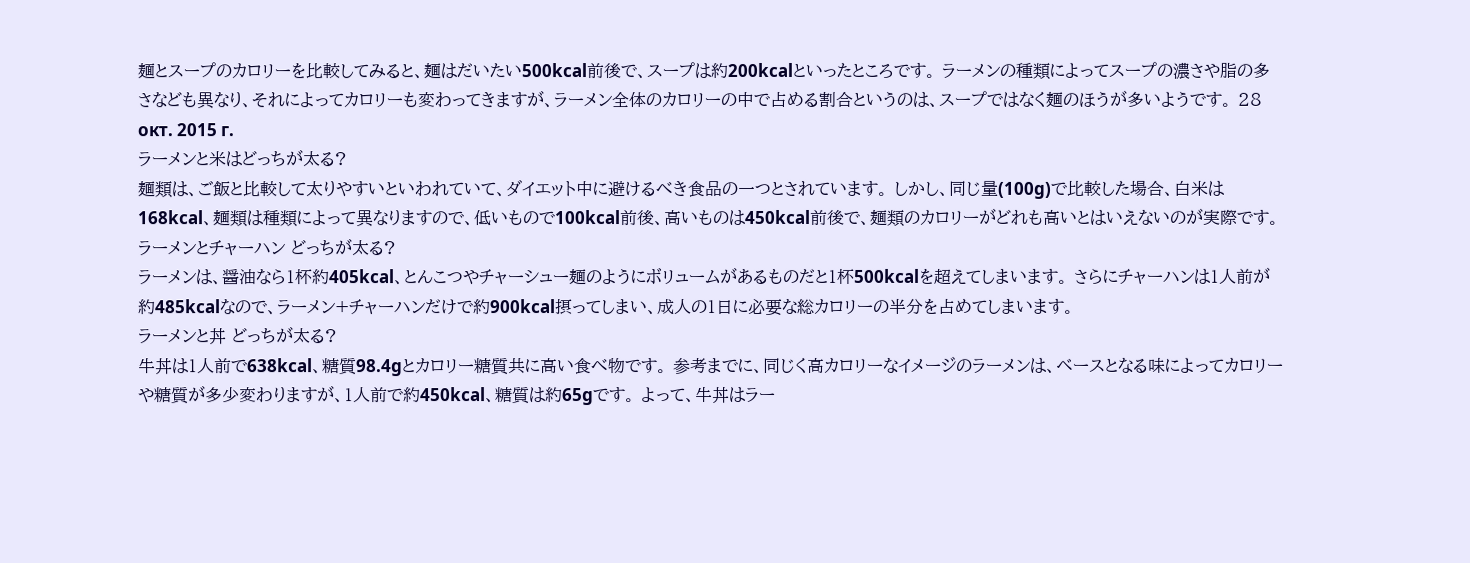麺とスープのカロリーを比較してみると、麺はだいたい500kcal前後で、スープは約200kcalといったところです。 ラーメンの種類によってスープの濃さや脂の多さなども異なり、それによってカロリーも変わってきますが、ラーメン全体のカロリーの中で占める割合というのは、スープではなく麺のほうが多いようです。 28 окт. 2015 г.
ラーメンと米はどっちが太る?
麺類は、ご飯と比較して太りやすいといわれていて、ダイエット中に避けるべき食品の一つとされています。 しかし、同じ量(100g)で比較した場合、白米は168kcal、麺類は種類によって異なりますので、低いもので100kcal前後、高いものは450kcal前後で、麺類のカロリーがどれも高いとはいえないのが実際です。
ラーメンとチャーハン どっちが太る?
ラーメンは、醤油なら1杯約405kcal、とんこつやチャーシュー麺のようにボリュームがあるものだと1杯500kcalを超えてしまいます。 さらにチャーハンは1人前が約485kcalなので、ラーメン+チャーハンだけで約900kcal摂ってしまい、成人の1日に必要な総カロリーの半分を占めてしまいます。
ラーメンと丼 どっちが太る?
牛丼は1人前で638kcal、糖質98.4gとカロリー糖質共に高い食べ物です。 参考までに、同じく高カロリーなイメージのラーメンは、ベースとなる味によってカロリーや糖質が多少変わりますが、1人前で約450kcal、糖質は約65gです。 よって、牛丼はラー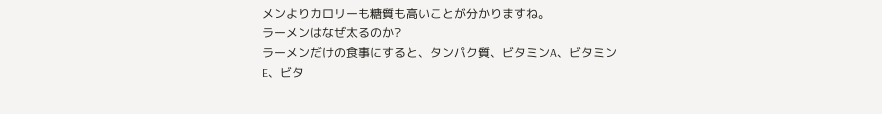メンよりカロリーも糖質も高いことが分かりますね。
ラーメンはなぜ太るのか?
ラーメンだけの食事にすると、タンパク質、ビタミンA、ビタミンE、ビタ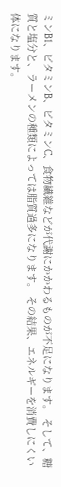ミンB1、ビタミンB、ビタミンC、食物繊維などが代謝にかかわるものが不足になります。 そして、糖質と塩分と、ラーメンの種類によっては脂質過多になります。 その結果、エネルギーを消費しにくい体になります。